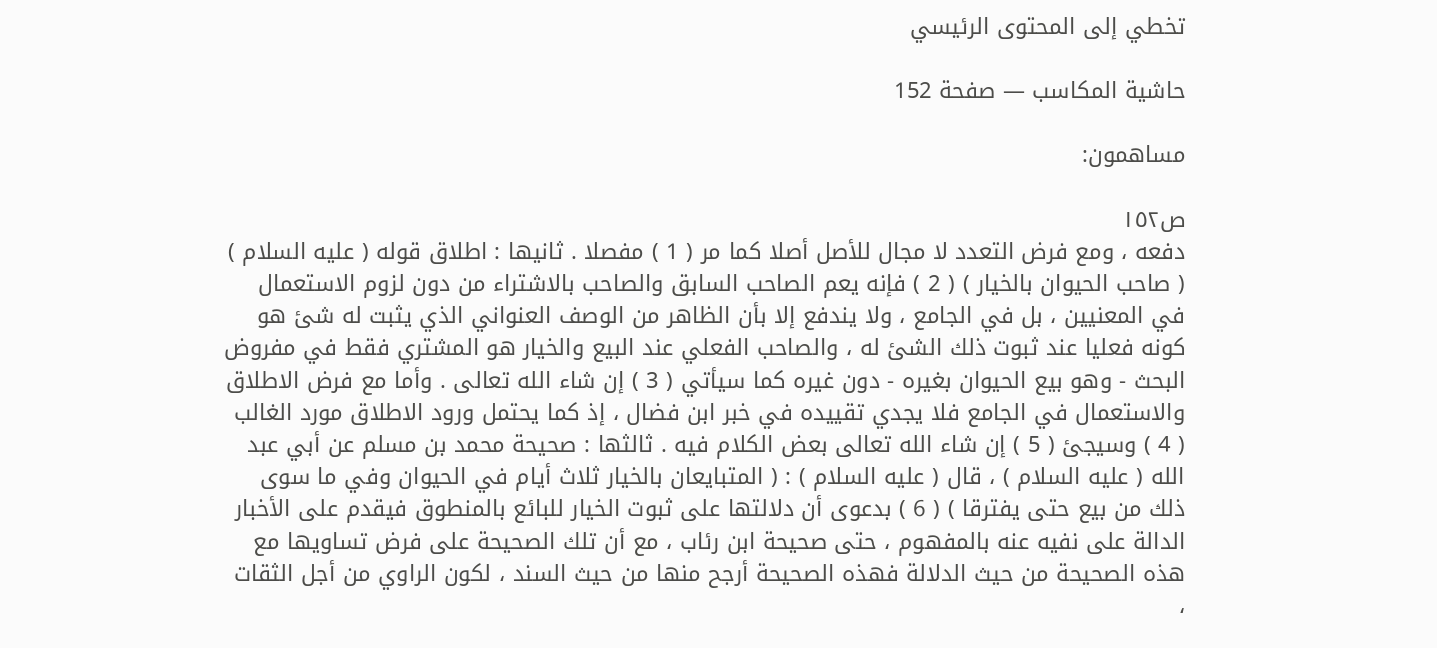تخطي إلى المحتوى الرئيسي

حاشية المكاسب — صفحة 152

مساهمون:

ص١٥٢
دفعه ، ومع فرض التعدد لا مجال للأصل أصلا كما مر ( 1 ) مفصلا . ثانيها : اطلاق قوله ( عليه السلام ) ( صاحب الحيوان بالخيار ) ( 2 ) فإنه يعم الصاحب السابق والصاحب بالاشتراء من دون لزوم الاستعمال في المعنيين ، بل في الجامع ، ولا يندفع إلا بأن الظاهر من الوصف العنواني الذي يثبت له شئ هو كونه فعليا عند ثبوت ذلك الشئ له ، والصاحب الفعلي عند البيع والخيار هو المشتري فقط في مفروض البحث - وهو بيع الحيوان بغيره - دون غيره كما سيأتي ( 3 ) إن شاء الله تعالى . وأما مع فرض الاطلاق والاستعمال في الجامع فلا يجدي تقييده في خبر ابن فضال ، إذ كما يحتمل ورود الاطلاق مورد الغالب ( 4 ) وسيجئ ( 5 ) إن شاء الله تعالى بعض الكلام فيه . ثالثها : صحيحة محمد بن مسلم عن أبي عبد الله ( عليه السلام ) ، قال ( عليه السلام ) : ( المتبايعان بالخيار ثلاث أيام في الحيوان وفي ما سوى ذلك من بيع حتى يفترقا ) ( 6 ) بدعوى أن دلالتها على ثبوت الخيار للبائع بالمنطوق فيقدم على الأخبار الدالة على نفيه عنه بالمفهوم ، حتى صحيحة ابن رئاب ، مع أن تلك الصحيحة على فرض تساويها مع هذه الصحيحة من حيث الدلالة فهذه الصحيحة أرجح منها من حيث السند ، لكون الراوي من أجل الثقات ،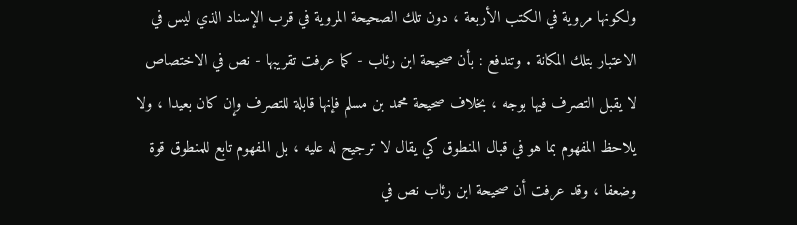ولكونها مروية في الكتب الأربعة ، دون تلك الصحيحة المروية في قرب الإسناد الذي ليس في الاعتبار بتلك المكانة . وتندفع : بأن صحيحة ابن رئاب - كما عرفت تقريبها - نص في الاختصاص لا يقبل التصرف فيها بوجه ، بخلاف صحيحة محمد بن مسلم فإنها قابلة للتصرف وإن كان بعيدا ، ولا يلاحظ المفهوم بما هو في قبال المنطوق كي يقال لا ترجيح له عليه ، بل المفهوم تابع للمنطوق قوة وضعفا ، وقد عرفت أن صحيحة ابن رئاب نص في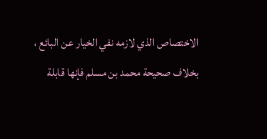الاختصاص الذي لازمه نفي الخيار عن البائع ، بخلاف صحيحة محمد بن مسلم فإنها قابلة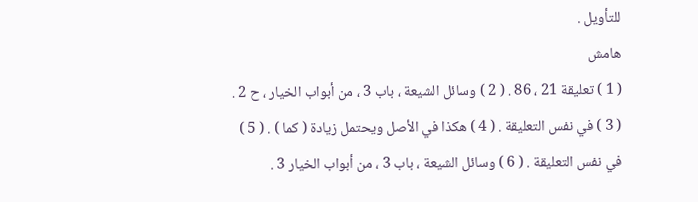للتأويل .
هامش
( 1 ) تعليقة 21 ، 86 . ( 2 ) وسائل الشيعة ، باب 3 ، من أبواب الخيار ، ح 2 . ( 3 ) في نفس التعليقة . ( 4 ) هكذا في الأصل ويحتمل زيادة ( كما ) . ( 5 ) في نفس التعليقة . ( 6 ) وسائل الشيعة ، باب 3 ، من أبواب الخيار 3 .